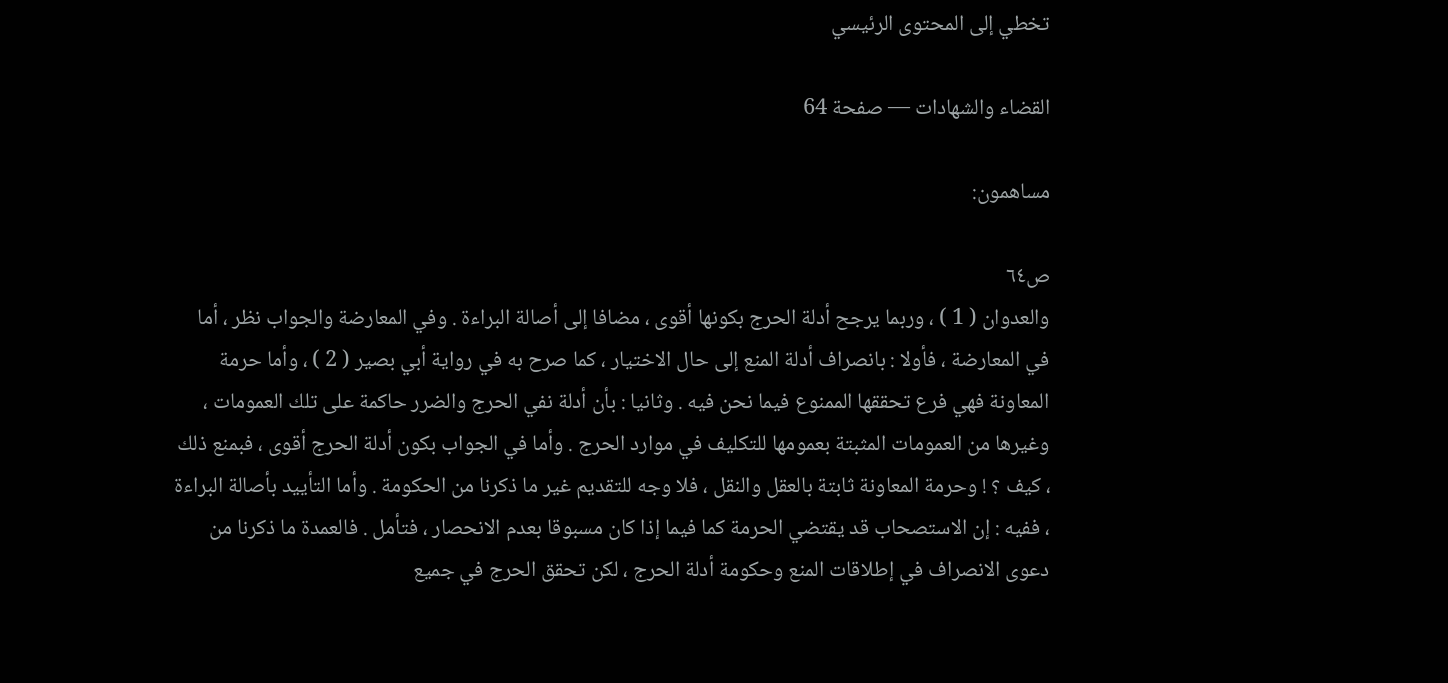تخطي إلى المحتوى الرئيسي

القضاء والشهادات — صفحة 64

مساهمون:

ص٦٤
والعدوان ( 1 ) ، وربما يرجح أدلة الحرج بكونها أقوى ، مضافا إلى أصالة البراءة . وفي المعارضة والجواب نظر ، أما في المعارضة ، فأولا : بانصراف أدلة المنع إلى حال الاختيار ، كما صرح به في رواية أبي بصير ( 2 ) ، وأما حرمة المعاونة فهي فرع تحققها الممنوع فيما نحن فيه . وثانيا : بأن أدلة نفي الحرج والضرر حاكمة على تلك العمومات ، وغيرها من العمومات المثبتة بعمومها للتكليف في موارد الحرج . وأما في الجواب بكون أدلة الحرج أقوى ، فبمنع ذلك ، كيف ؟ ! وحرمة المعاونة ثابتة بالعقل والنقل ، فلا وجه للتقديم غير ما ذكرنا من الحكومة . وأما التأييد بأصالة البراءة ، ففيه : إن الاستصحاب قد يقتضي الحرمة كما فيما إذا كان مسبوقا بعدم الانحصار ، فتأمل . فالعمدة ما ذكرنا من دعوى الانصراف في إطلاقات المنع وحكومة أدلة الحرج ، لكن تحقق الحرج في جميع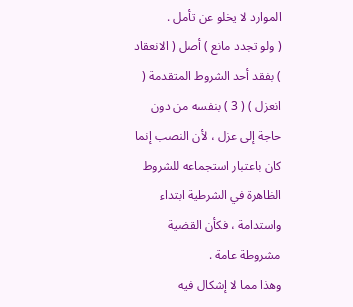الموارد لا يخلو عن تأمل .
( ولو تجدد مانع ) أصل ( الانعقاد ) بفقد أحد الشروط المتقدمة ( انعزل ) ( 3 ) بنفسه من دون حاجة إلى عزل ، لأن النصب إنما كان باعتبار استجماعه للشروط الظاهرة في الشرطية ابتداء واستدامة ، فكأن القضية مشروطة عامة .
وهذا مما لا إشكال فيه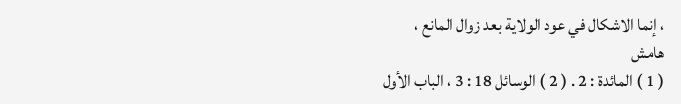، إنما الاشكال في عود الولاية بعد زوال المانع ،
هامش
( 1 ) المائدة : 2 . ( 2 ) الوسائل 18 : 3 ، الباب الأول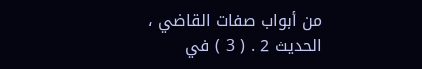من أبواب صفات القاضي ، الحديث 2 . ( 3 ) في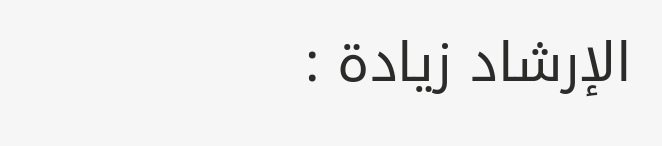الإرشاد زيادة :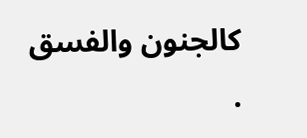كالجنون والفسق .